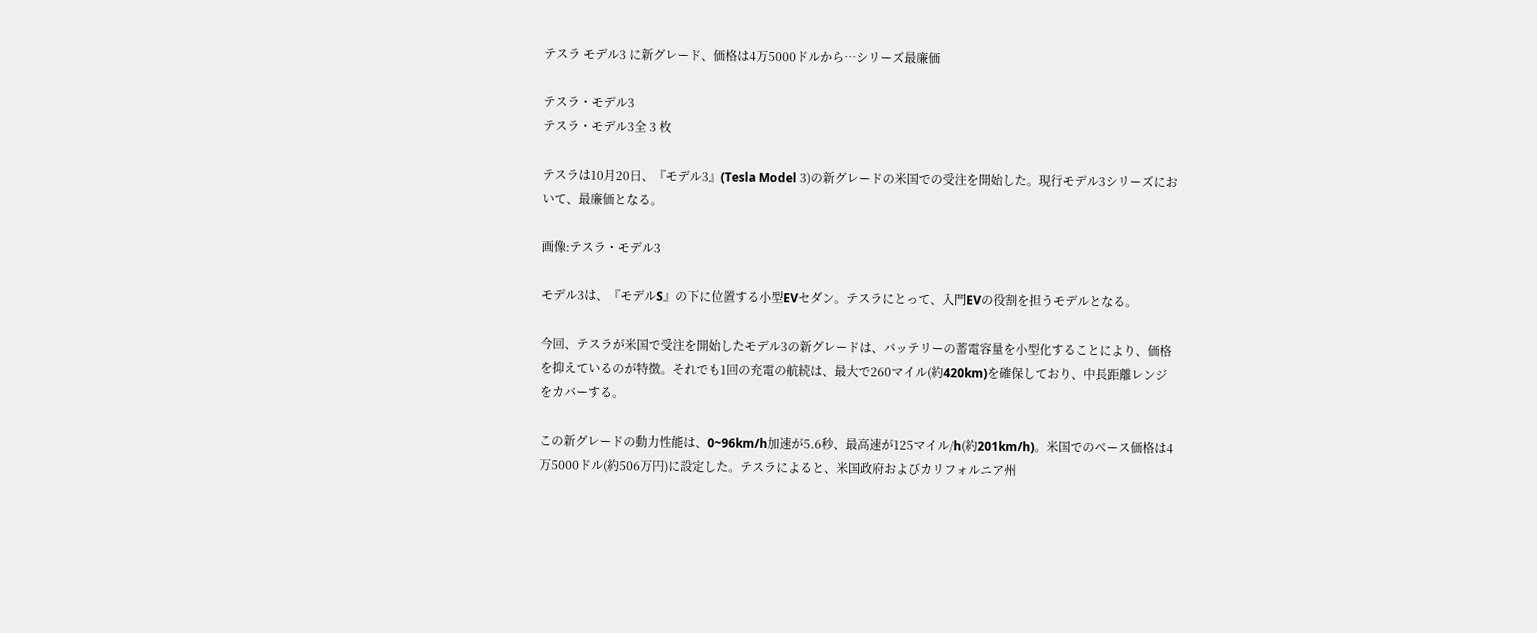テスラ モデル3 に新グレード、価格は4万5000ドルから…シリーズ最廉価

テスラ・モデル3
テスラ・モデル3全 3 枚

テスラは10月20日、『モデル3』(Tesla Model 3)の新グレードの米国での受注を開始した。現行モデル3シリーズにおいて、最廉価となる。

画像:テスラ・モデル3

モデル3は、『モデルS』の下に位置する小型EVセダン。テスラにとって、入門EVの役割を担うモデルとなる。

今回、テスラが米国で受注を開始したモデル3の新グレードは、バッテリーの蓄電容量を小型化することにより、価格を抑えているのが特徴。それでも1回の充電の航続は、最大で260マイル(約420km)を確保しており、中長距離レンジをカバーする。

この新グレードの動力性能は、0~96km/h加速が5.6秒、最高速が125マイル/h(約201km/h)。米国でのベース価格は4万5000ドル(約506万円)に設定した。テスラによると、米国政府およびカリフォルニア州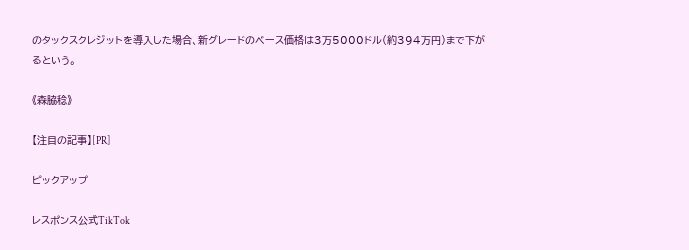のタックスクレジットを導入した場合、新グレードのベース価格は3万5000ドル(約394万円)まで下がるという。

《森脇稔》

【注目の記事】[PR]

ピックアップ

レスポンス公式TikTok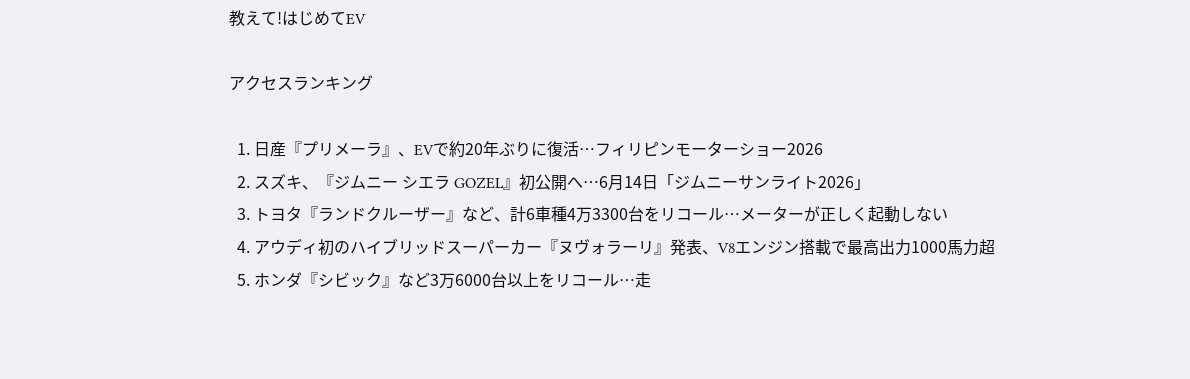教えて!はじめてEV

アクセスランキング

  1. 日産『プリメーラ』、EVで約20年ぶりに復活…フィリピンモーターショー2026
  2. スズキ、『ジムニー シエラ GOZEL』初公開へ…6月14日「ジムニーサンライト2026」
  3. トヨタ『ランドクルーザー』など、計6車種4万3300台をリコール…メーターが正しく起動しない
  4. アウディ初のハイブリッドスーパーカー『ヌヴォラーリ』発表、V8エンジン搭載で最高出力1000馬力超
  5. ホンダ『シビック』など3万6000台以上をリコール…走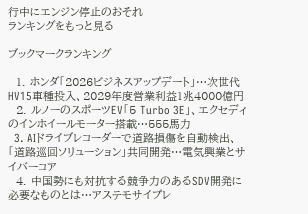行中にエンジン停止のおそれ
ランキングをもっと見る

ブックマークランキング

  1. ホンダ「2026ビジネスアップデート」…次世代HV15車種投入、2029年度営業利益1兆4000億円
  2. ルノーのスポーツEV「5 Turbo 3E」、エクセディのインホイールモーター搭載…555馬力
  3. AIドライブレコーダーで道路損傷を自動検出、「道路巡回ソリューション」共同開発…電気興業とサイバーコア
  4. 中国勢にも対抗する競争力のあるSDV開発に必要なものとは…アステモサイプレ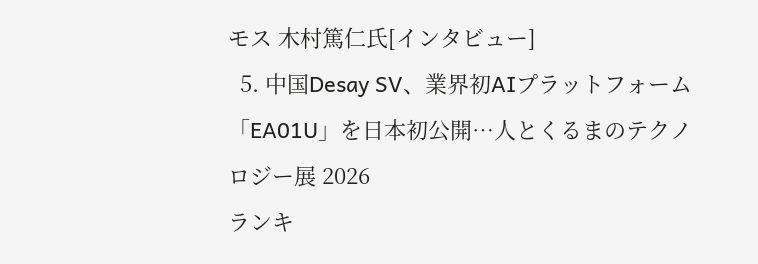モス 木村篤仁氏[インタビュー]
  5. 中国Desay SV、業界初AIプラットフォーム「EA01U」を日本初公開…人とくるまのテクノロジー展 2026
ランキ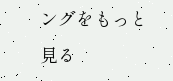ングをもっと見る